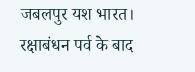जबलपुर यश भारत। रक्षाबंधन पर्व के बाद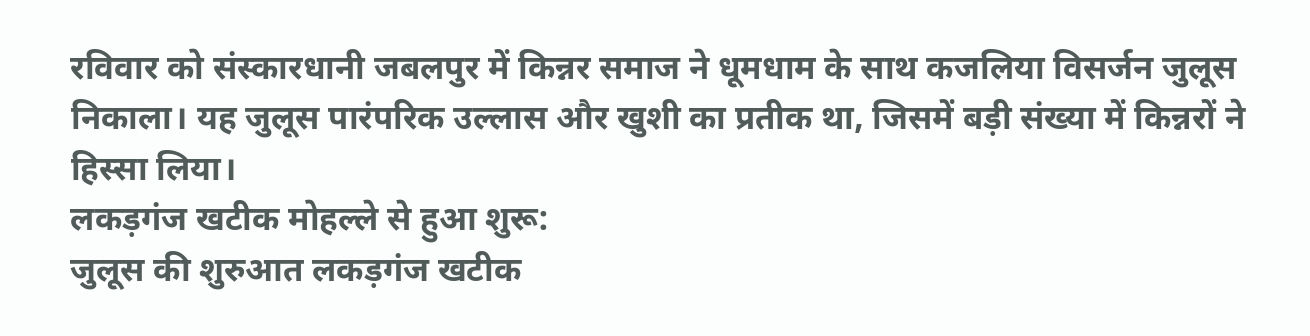रविवार को संस्कारधानी जबलपुर में किन्नर समाज ने धूमधाम के साथ कजलिया विसर्जन जुलूस निकाला। यह जुलूस पारंपरिक उल्लास और खुशी का प्रतीक था, जिसमें बड़ी संख्या में किन्नरों ने हिस्सा लिया।
लकड़गंज खटीक मोहल्ले से हुआ शुरू:
जुलूस की शुरुआत लकड़गंज खटीक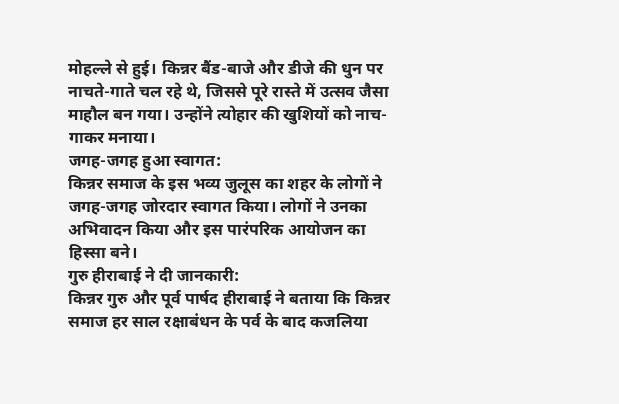मोहल्ले से हुई। किन्नर बैंड-बाजे और डीजे की धुन पर नाचते-गाते चल रहे थे, जिससे पूरे रास्ते में उत्सव जैसा माहौल बन गया। उन्होंने त्योहार की खुशियों को नाच-गाकर मनाया।
जगह-जगह हुआ स्वागत:
किन्नर समाज के इस भव्य जुलूस का शहर के लोगों ने जगह-जगह जोरदार स्वागत किया। लोगों ने उनका अभिवादन किया और इस पारंपरिक आयोजन का हिस्सा बने।
गुरु हीराबाई ने दी जानकारी:
किन्नर गुरु और पूर्व पार्षद हीराबाई ने बताया कि किन्नर समाज हर साल रक्षाबंधन के पर्व के बाद कजलिया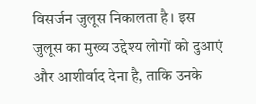विसर्जन जुलूस निकालता है। इस जुलूस का मुख्य उद्देश्य लोगों को दुआएं और आशीर्वाद देना है, ताकि उनके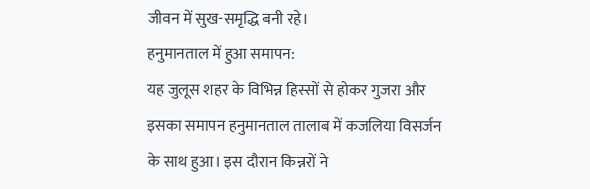जीवन में सुख-समृद्धि बनी रहे।
हनुमानताल में हुआ समापन:
यह जुलूस शहर के विभिन्न हिस्सों से होकर गुजरा और इसका समापन हनुमानताल तालाब में कजलिया विसर्जन के साथ हुआ। इस दौरान किन्नरों ने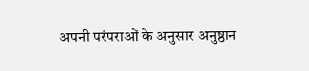अपनी परंपराओं के अनुसार अनुष्ठान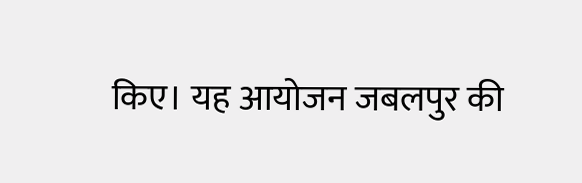किए। यह आयोजन जबलपुर की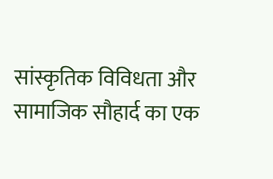सांस्कृतिक विविधता और सामाजिक सौहार्द का एक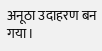अनूठा उदाहरण बन गया।